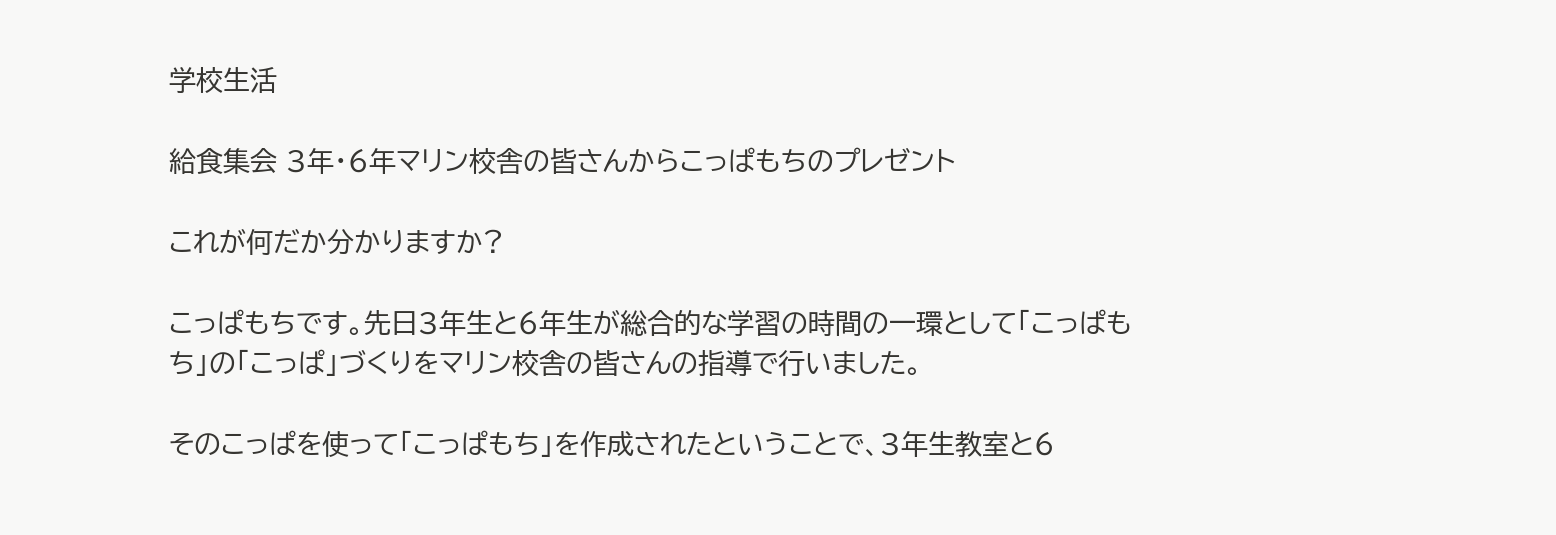学校生活

給食集会 3年・6年マリン校舎の皆さんからこっぱもちのプレゼント

これが何だか分かりますか?

こっぱもちです。先日3年生と6年生が総合的な学習の時間の一環として「こっぱもち」の「こっぱ」づくりをマリン校舎の皆さんの指導で行いました。

そのこっぱを使って「こっぱもち」を作成されたということで、3年生教室と6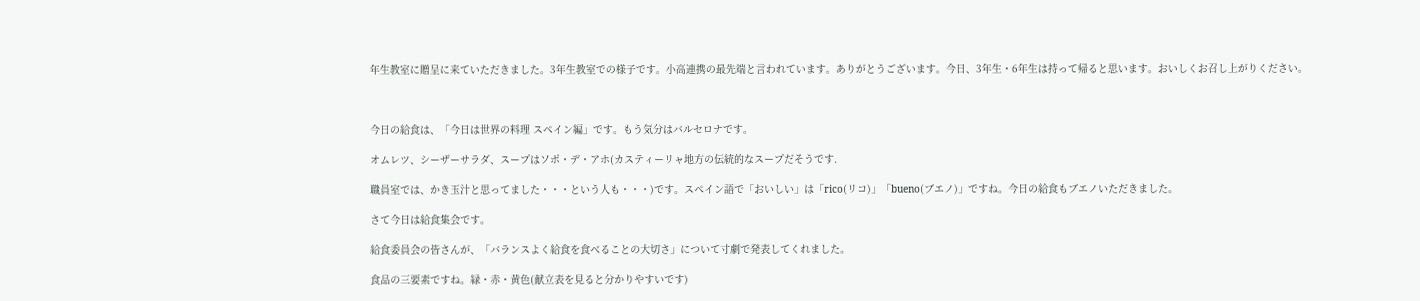年生教室に贈呈に来ていただきました。3年生教室での様子です。小高連携の最先端と言われています。ありがとうございます。今日、3年生・6年生は持って帰ると思います。おいしくお召し上がりください。



今日の給食は、「今日は世界の料理 スペイン編」です。もう気分はバルセロナです。

オムレツ、シーザーサラダ、スープはソポ・デ・アホ(カスティーリャ地方の伝統的なスープだそうです.

職員室では、かき玉汁と思ってました・・・という人も・・・)です。スペイン語で「おいしい」は「rico(リコ)」「bueno(ブエノ)」ですね。今日の給食もブエノいただきました。

さて今日は給食集会です。

給食委員会の皆さんが、「バランスよく給食を食べることの大切さ」について寸劇で発表してくれました。

食品の三要素ですね。緑・赤・黄色(献立表を見ると分かりやすいです)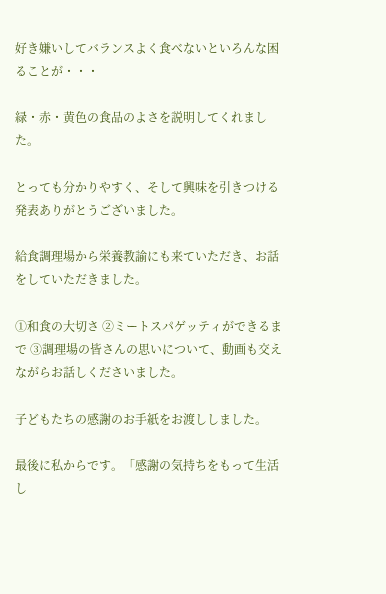好き嫌いしてバランスよく食べないといろんな困ることが・・・

緑・赤・黄色の食品のよさを説明してくれました。

とっても分かりやすく、そして興味を引きつける発表ありがとうございました。

給食調理場から栄養教諭にも来ていただき、お話をしていただきました。

①和食の大切さ ②ミートスパゲッティができるまで ③調理場の皆さんの思いについて、動画も交えながらお話しくださいました。

子どもたちの感謝のお手紙をお渡ししました。

最後に私からです。「感謝の気持ちをもって生活し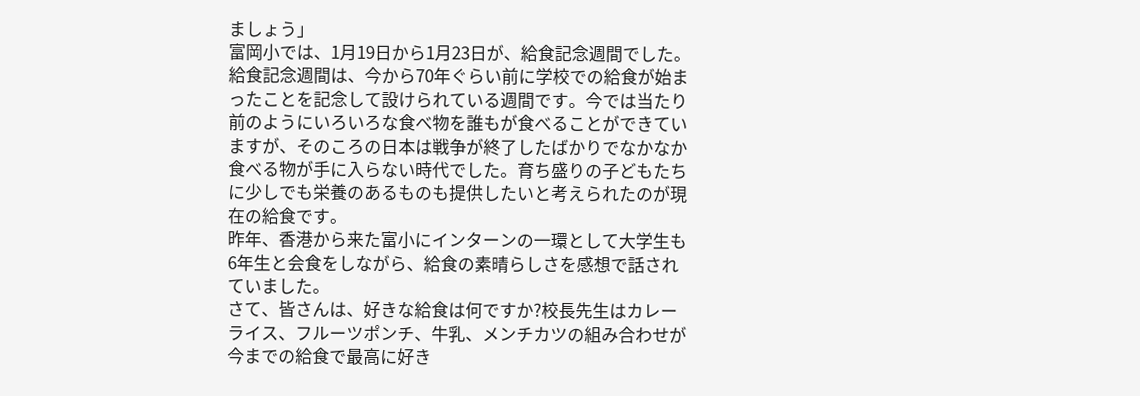ましょう」
富岡小では、1月19日から1月23日が、給食記念週間でした。給食記念週間は、今から70年ぐらい前に学校での給食が始まったことを記念して設けられている週間です。今では当たり前のようにいろいろな食べ物を誰もが食べることができていますが、そのころの日本は戦争が終了したばかりでなかなか食べる物が手に入らない時代でした。育ち盛りの子どもたちに少しでも栄養のあるものも提供したいと考えられたのが現在の給食です。
昨年、香港から来た富小にインターンの一環として大学生も6年生と会食をしながら、給食の素晴らしさを感想で話されていました。
さて、皆さんは、好きな給食は何ですか?校長先生はカレーライス、フルーツポンチ、牛乳、メンチカツの組み合わせが今までの給食で最高に好き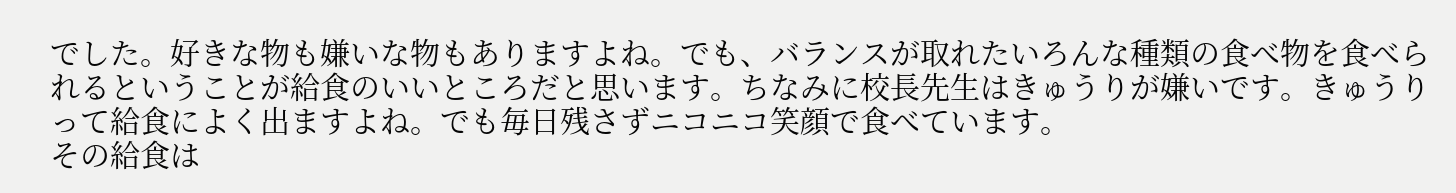でした。好きな物も嫌いな物もありますよね。でも、バランスが取れたいろんな種類の食べ物を食べられるということが給食のいいところだと思います。ちなみに校長先生はきゅうりが嫌いです。きゅうりって給食によく出ますよね。でも毎日残さずニコニコ笑顔で食べています。
その給食は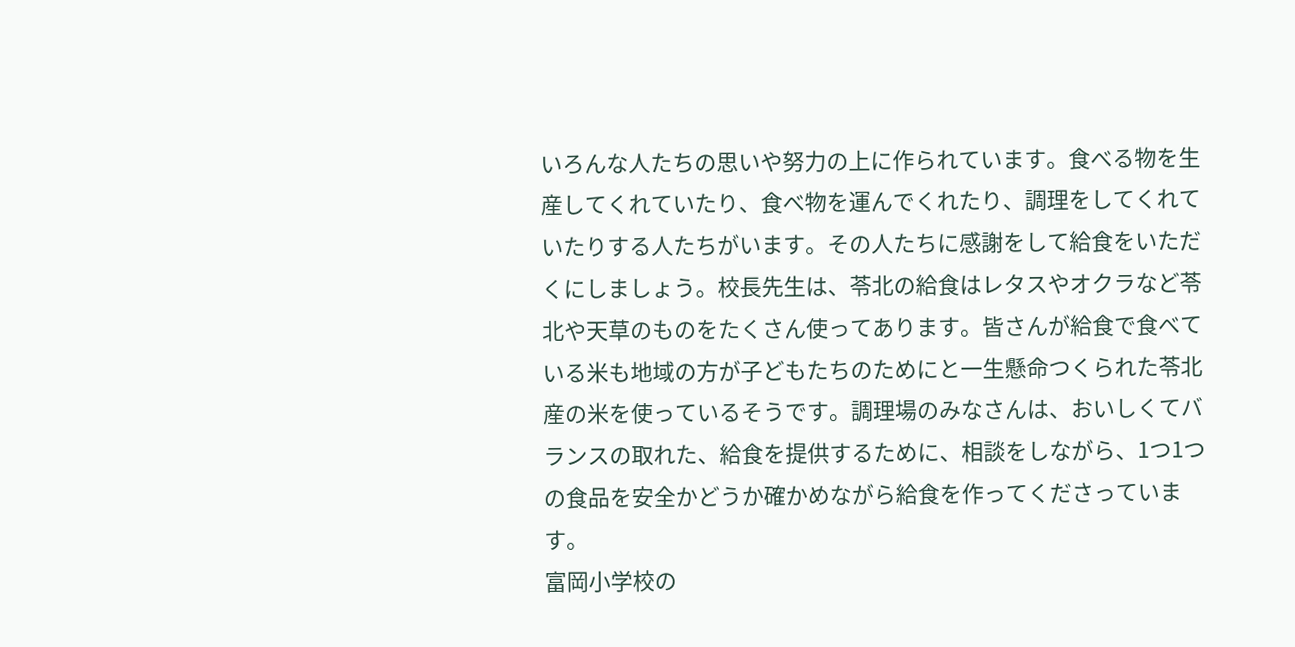いろんな人たちの思いや努力の上に作られています。食べる物を生産してくれていたり、食べ物を運んでくれたり、調理をしてくれていたりする人たちがいます。その人たちに感謝をして給食をいただくにしましょう。校長先生は、苓北の給食はレタスやオクラなど苓北や天草のものをたくさん使ってあります。皆さんが給食で食べている米も地域の方が子どもたちのためにと一生懸命つくられた苓北産の米を使っているそうです。調理場のみなさんは、おいしくてバランスの取れた、給食を提供するために、相談をしながら、1つ1つの食品を安全かどうか確かめながら給食を作ってくださっています。
富岡小学校の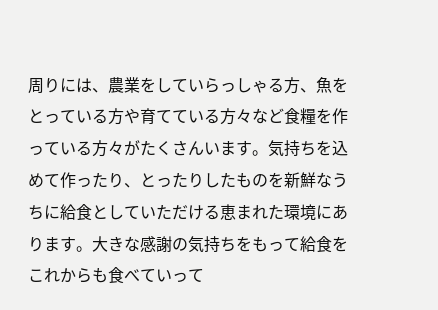周りには、農業をしていらっしゃる方、魚をとっている方や育てている方々など食糧を作っている方々がたくさんいます。気持ちを込めて作ったり、とったりしたものを新鮮なうちに給食としていただける恵まれた環境にあります。大きな感謝の気持ちをもって給食をこれからも食べていって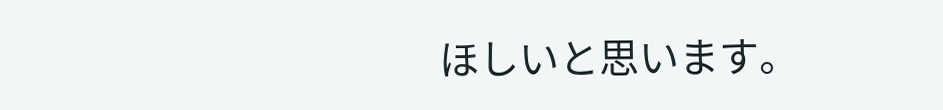ほしいと思います。